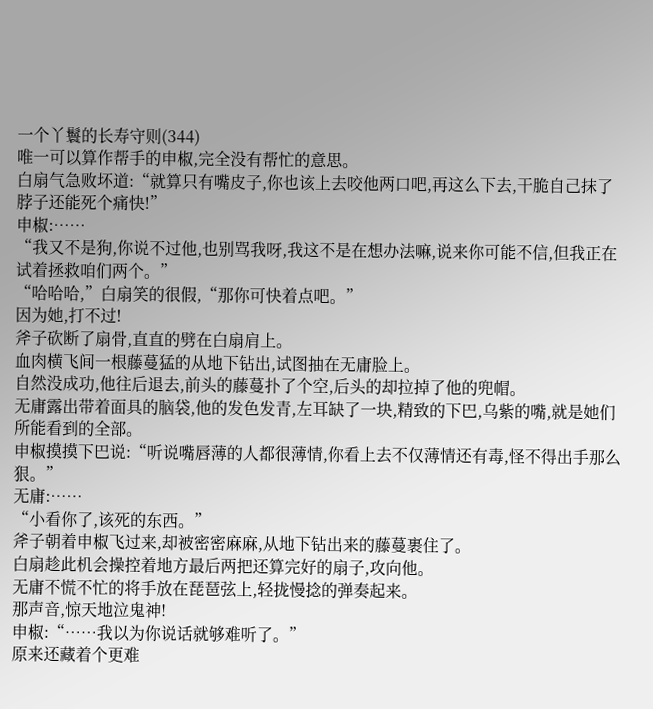一个丫鬟的长寿守则(344)
唯一可以算作帮手的申椒,完全没有帮忙的意思。
白扇气急败坏道:“就算只有嘴皮子,你也该上去咬他两口吧,再这么下去,干脆自己抹了脖子还能死个痛快!”
申椒:……
“我又不是狗,你说不过他,也别骂我呀,我这不是在想办法嘛,说来你可能不信,但我正在试着拯救咱们两个。”
“哈哈哈,”白扇笑的很假,“那你可快着点吧。”
因为她,打不过!
斧子砍断了扇骨,直直的劈在白扇肩上。
血肉横飞间一根藤蔓猛的从地下钻出,试图抽在无庸脸上。
自然没成功,他往后退去,前头的藤蔓扑了个空,后头的却拉掉了他的兜帽。
无庸露出带着面具的脑袋,他的发色发青,左耳缺了一块,精致的下巴,乌紫的嘴,就是她们所能看到的全部。
申椒摸摸下巴说:“听说嘴唇薄的人都很薄情,你看上去不仅薄情还有毒,怪不得出手那么狠。”
无庸:……
“小看你了,该死的东西。”
斧子朝着申椒飞过来,却被密密麻麻,从地下钻出来的藤蔓裹住了。
白扇趁此机会操控着地方最后两把还算完好的扇子,攻向他。
无庸不慌不忙的将手放在琵琶弦上,轻拢慢捻的弹奏起来。
那声音,惊天地泣鬼神!
申椒:“……我以为你说话就够难听了。”
原来还藏着个更难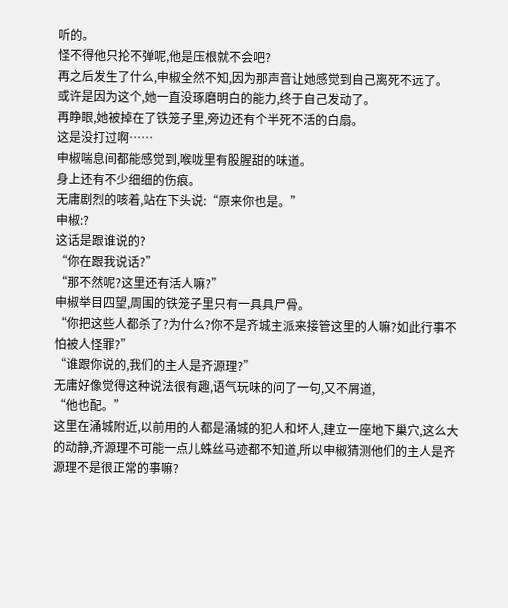听的。
怪不得他只抡不弹呢,他是压根就不会吧?
再之后发生了什么,申椒全然不知,因为那声音让她感觉到自己离死不远了。
或许是因为这个,她一直没琢磨明白的能力,终于自己发动了。
再睁眼,她被掉在了铁笼子里,旁边还有个半死不活的白扇。
这是没打过啊……
申椒喘息间都能感觉到,喉咙里有股腥甜的味道。
身上还有不少细细的伤痕。
无庸剧烈的咳着,站在下头说:“原来你也是。”
申椒:?
这话是跟谁说的?
“你在跟我说话?”
“那不然呢?这里还有活人嘛?”
申椒举目四望,周围的铁笼子里只有一具具尸骨。
“你把这些人都杀了?为什么?你不是齐城主派来接管这里的人嘛?如此行事不怕被人怪罪?”
“谁跟你说的,我们的主人是齐源理?”
无庸好像觉得这种说法很有趣,语气玩味的问了一句,又不屑道,
“他也配。”
这里在涌城附近,以前用的人都是涌城的犯人和坏人,建立一座地下巢穴,这么大的动静,齐源理不可能一点儿蛛丝马迹都不知道,所以申椒猜测他们的主人是齐源理不是很正常的事嘛?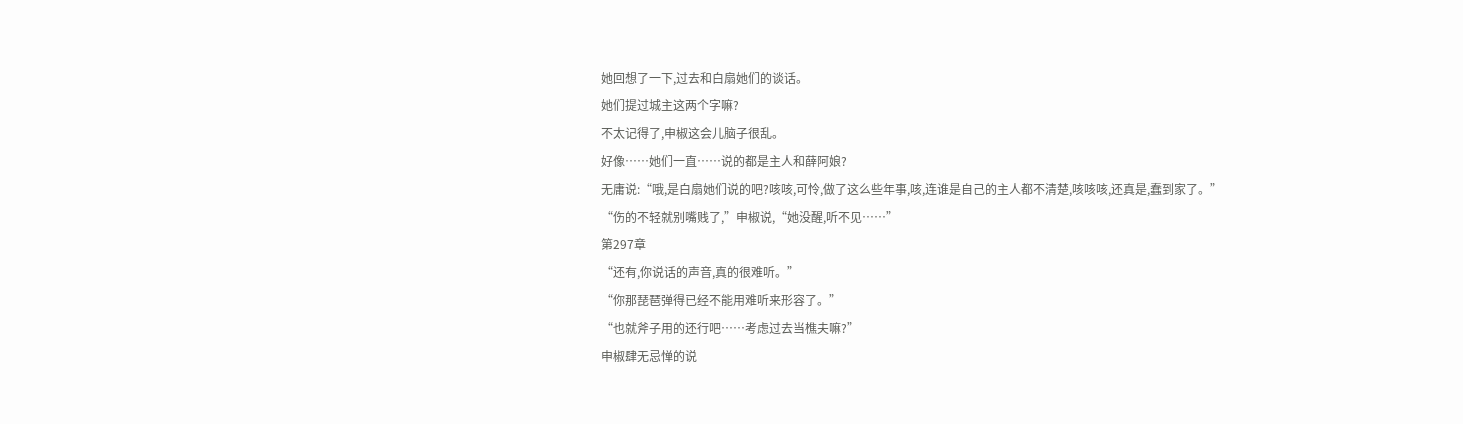她回想了一下,过去和白扇她们的谈话。
她们提过城主这两个字嘛?
不太记得了,申椒这会儿脑子很乱。
好像……她们一直……说的都是主人和薛阿娘?
无庸说:“哦,是白扇她们说的吧?咳咳,可怜,做了这么些年事,咳,连谁是自己的主人都不清楚,咳咳咳,还真是,蠢到家了。”
“伤的不轻就别嘴贱了,”申椒说,“她没醒,听不见……”
第297章
“还有,你说话的声音,真的很难听。”
“你那琵琶弹得已经不能用难听来形容了。”
“也就斧子用的还行吧……考虑过去当樵夫嘛?”
申椒肆无忌惮的说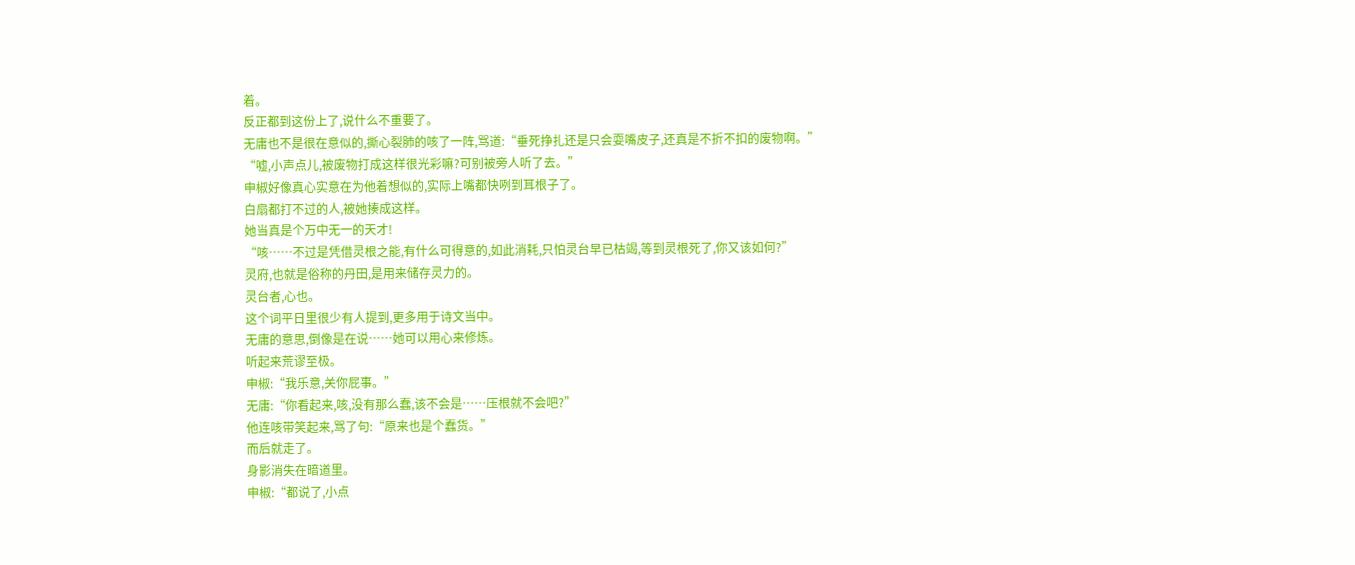着。
反正都到这份上了,说什么不重要了。
无庸也不是很在意似的,撕心裂肺的咳了一阵,骂道:“垂死挣扎还是只会耍嘴皮子,还真是不折不扣的废物啊。”
“嘘,小声点儿,被废物打成这样很光彩嘛?可别被旁人听了去。”
申椒好像真心实意在为他着想似的,实际上嘴都快咧到耳根子了。
白扇都打不过的人,被她揍成这样。
她当真是个万中无一的天才!
“咳……不过是凭借灵根之能,有什么可得意的,如此消耗,只怕灵台早已枯竭,等到灵根死了,你又该如何?”
灵府,也就是俗称的丹田,是用来储存灵力的。
灵台者,心也。
这个词平日里很少有人提到,更多用于诗文当中。
无庸的意思,倒像是在说……她可以用心来修炼。
听起来荒谬至极。
申椒:“我乐意,关你屁事。”
无庸:“你看起来,咳,没有那么蠢,该不会是……压根就不会吧?”
他连咳带笑起来,骂了句:“原来也是个蠢货。”
而后就走了。
身影消失在暗道里。
申椒:“都说了,小点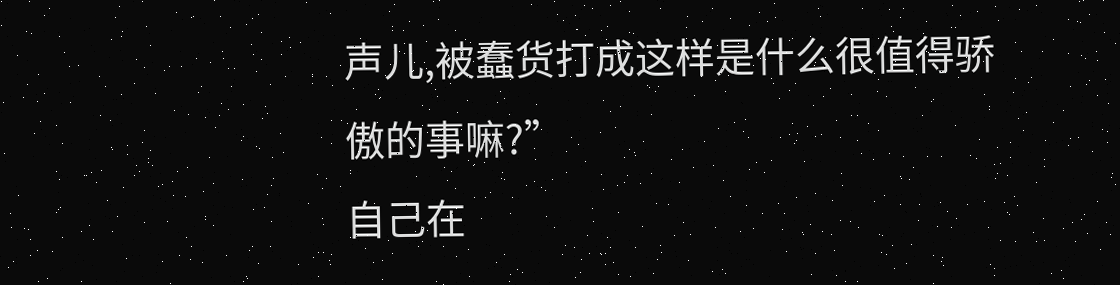声儿,被蠢货打成这样是什么很值得骄傲的事嘛?”
自己在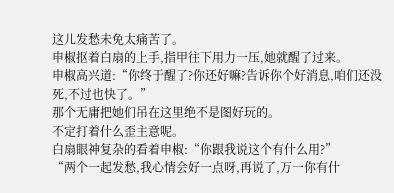这儿发愁未免太痛苦了。
申椒抠着白扇的上手,指甲往下用力一压,她就醒了过来。
申椒高兴道:“你终于醒了?你还好嘛?告诉你个好消息,咱们还没死,不过也快了。”
那个无庸把她们吊在这里绝不是图好玩的。
不定打着什么歪主意呢。
白扇眼神复杂的看着申椒:“你跟我说这个有什么用?”
“两个一起发愁,我心情会好一点呀,再说了,万一你有什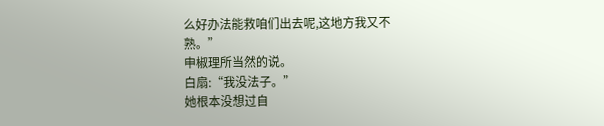么好办法能救咱们出去呢,这地方我又不熟。”
申椒理所当然的说。
白扇:“我没法子。”
她根本没想过自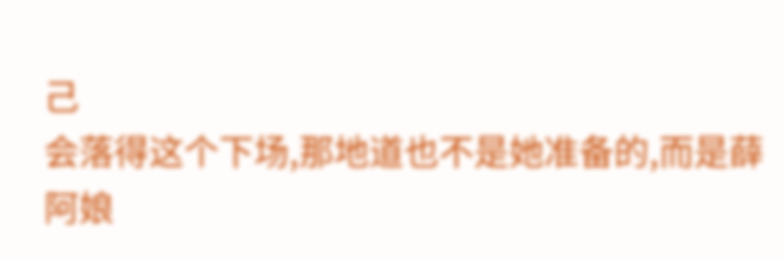己
会落得这个下场,那地道也不是她准备的,而是薛阿娘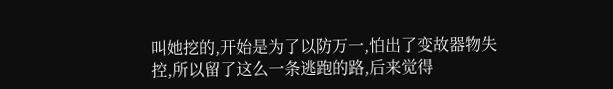叫她挖的,开始是为了以防万一,怕出了变故器物失控,所以留了这么一条逃跑的路,后来觉得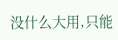没什么大用,只能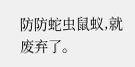防防蛇虫鼠蚁,就废弃了。